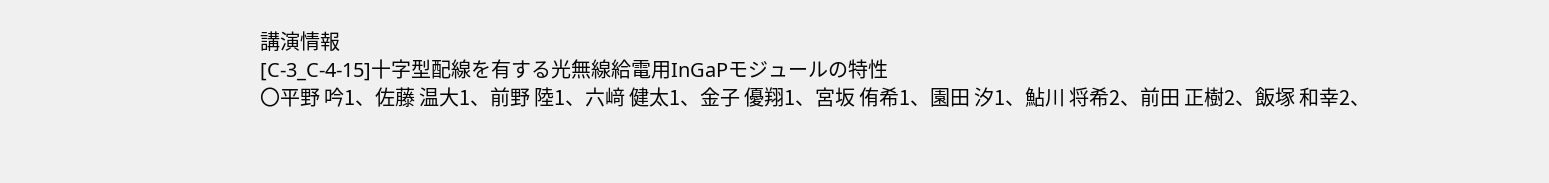講演情報
[C-3_C-4-15]十字型配線を有する光無線給電用InGaPモジュールの特性
〇平野 吟1、佐藤 温大1、前野 陸1、六﨑 健太1、金子 優翔1、宮坂 侑希1、園田 汐1、鮎川 将希2、前田 正樹2、飯塚 和幸2、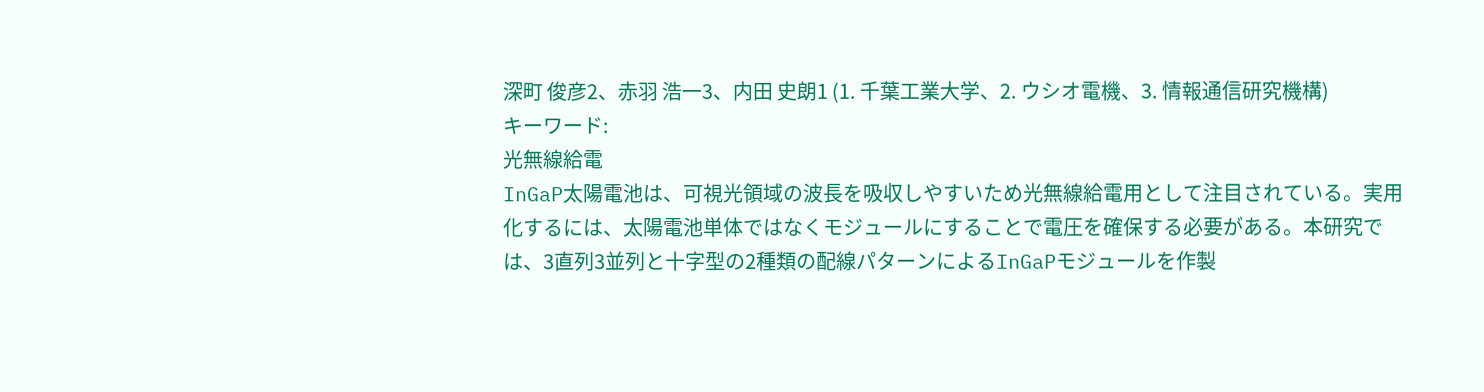深町 俊彦2、赤羽 浩一3、内田 史朗1 (1. 千葉工業大学、2. ウシオ電機、3. 情報通信研究機構)
キーワード:
光無線給電
InGaP太陽電池は、可視光領域の波長を吸収しやすいため光無線給電用として注目されている。実用化するには、太陽電池単体ではなくモジュールにすることで電圧を確保する必要がある。本研究では、3直列3並列と十字型の2種類の配線パターンによるInGaPモジュールを作製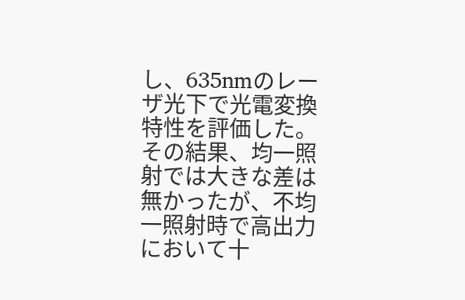し、635nmのレーザ光下で光電変換特性を評価した。その結果、均一照射では大きな差は無かったが、不均一照射時で高出力において十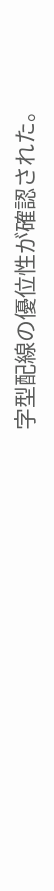字型配線の優位性が確認された。